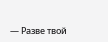— Разве твой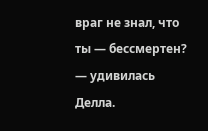враг не знал, что ты — бессмертен? — удивилась Делла.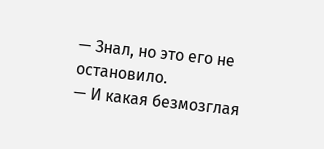— Знал, но это его не остановило.
— И какая безмозглая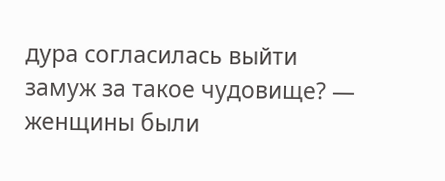дура согласилась выйти замуж за такое чудовище? — женщины были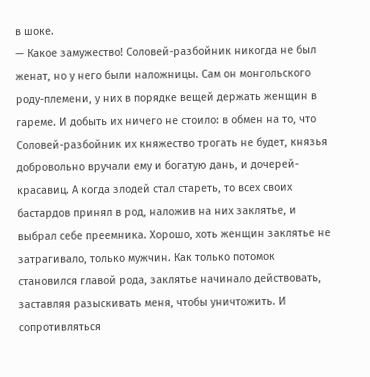в шоке.
— Какое замужество! Соловей-разбойник никогда не был женат, но у него были наложницы. Сам он монгольского роду-племени, у них в порядке вещей держать женщин в гареме. И добыть их ничего не стоило: в обмен на то, что Соловей-разбойник их княжество трогать не будет, князья добровольно вручали ему и богатую дань, и дочерей-красавиц. А когда злодей стал стареть, то всех своих бастардов принял в род, наложив на них заклятье, и выбрал себе преемника. Хорошо, хоть женщин заклятье не затрагивало, только мужчин. Как только потомок становился главой рода, заклятье начинало действовать, заставляя разыскивать меня, чтобы уничтожить. И сопротивляться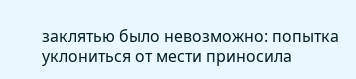заклятью было невозможно: попытка уклониться от мести приносила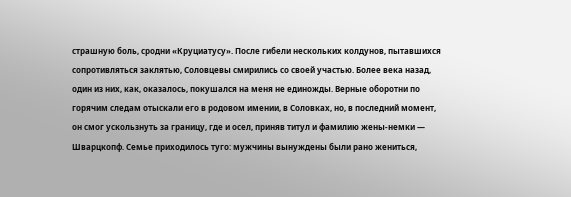страшную боль, сродни «Круциатусу». После гибели нескольких колдунов, пытавшихся сопротивляться заклятью, Соловцевы смирились со своей участью. Более века назад, один из них, как, оказалось, покушался на меня не единожды. Верные оборотни по горячим следам отыскали его в родовом имении, в Соловках, но, в последний момент, он смог ускользнуть за границу, где и осел, приняв титул и фамилию жены-немки — Шварцкопф. Семье приходилось туго: мужчины вынуждены были рано жениться,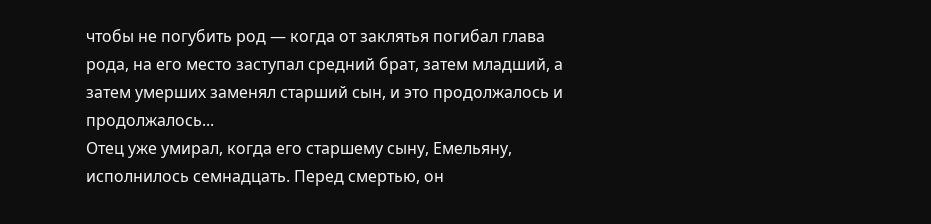чтобы не погубить род — когда от заклятья погибал глава рода, на его место заступал средний брат, затем младший, а затем умерших заменял старший сын, и это продолжалось и продолжалось...
Отец уже умирал, когда его старшему сыну, Емельяну, исполнилось семнадцать. Перед смертью, он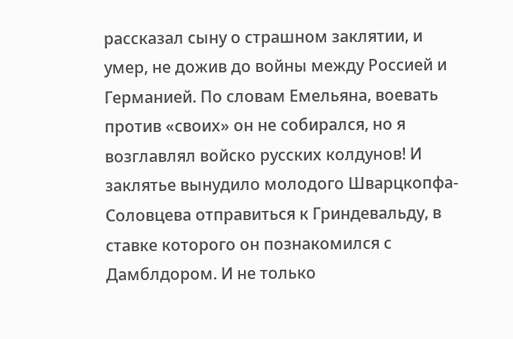рассказал сыну о страшном заклятии, и умер, не дожив до войны между Россией и Германией. По словам Емельяна, воевать против «своих» он не собирался, но я возглавлял войско русских колдунов! И заклятье вынудило молодого Шварцкопфа-Соловцева отправиться к Гриндевальду, в ставке которого он познакомился с Дамблдором. И не только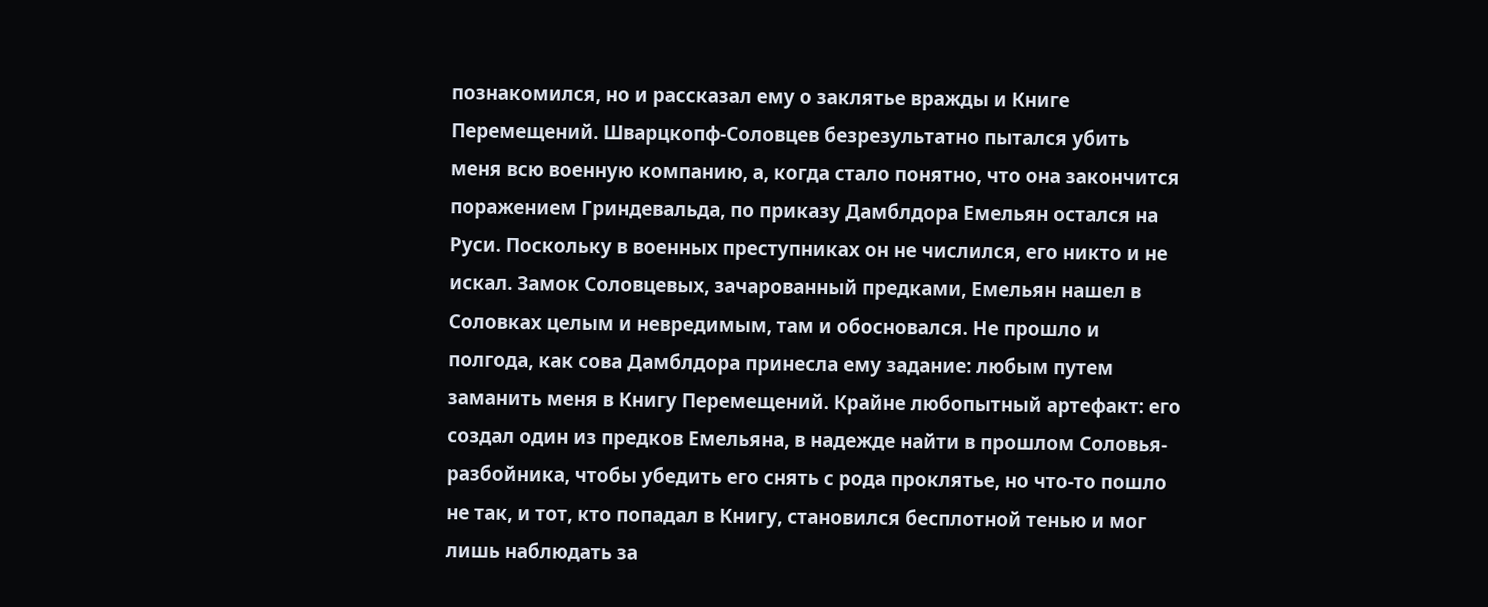познакомился, но и рассказал ему о заклятье вражды и Книге Перемещений. Шварцкопф-Соловцев безрезультатно пытался убить меня всю военную компанию, а, когда стало понятно, что она закончится поражением Гриндевальда, по приказу Дамблдора Емельян остался на Руси. Поскольку в военных преступниках он не числился, его никто и не искал. Замок Соловцевых, зачарованный предками, Емельян нашел в Соловках целым и невредимым, там и обосновался. Не прошло и полгода, как сова Дамблдора принесла ему задание: любым путем заманить меня в Книгу Перемещений. Крайне любопытный артефакт: его создал один из предков Емельяна, в надежде найти в прошлом Соловья-разбойника, чтобы убедить его снять с рода проклятье, но что-то пошло не так, и тот, кто попадал в Книгу, становился бесплотной тенью и мог лишь наблюдать за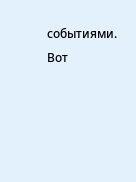событиями. Вот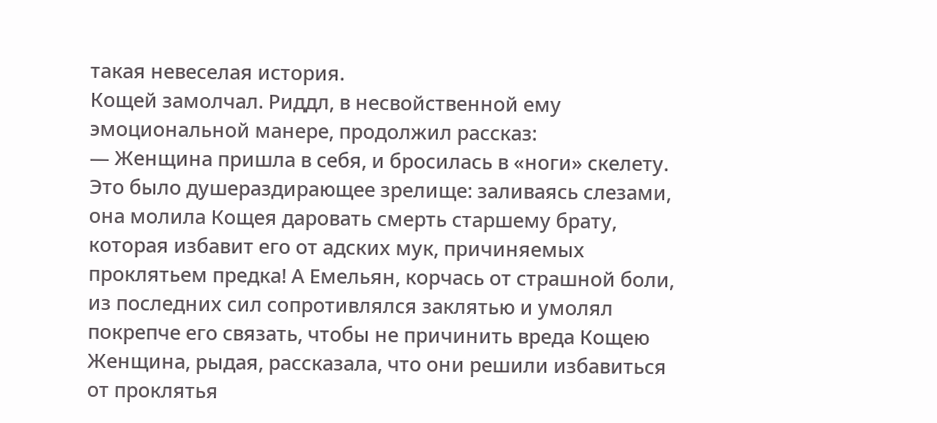такая невеселая история.
Кощей замолчал. Риддл, в несвойственной ему эмоциональной манере, продолжил рассказ:
— Женщина пришла в себя, и бросилась в «ноги» скелету. Это было душераздирающее зрелище: заливаясь слезами, она молила Кощея даровать смерть старшему брату, которая избавит его от адских мук, причиняемых проклятьем предка! А Емельян, корчась от страшной боли, из последних сил сопротивлялся заклятью и умолял покрепче его связать, чтобы не причинить вреда Кощею Женщина, рыдая, рассказала, что они решили избавиться от проклятья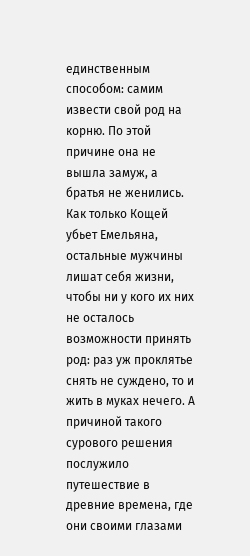единственным способом: самим извести свой род на корню. По этой причине она не вышла замуж, а братья не женились. Как только Кощей убьет Емельяна, остальные мужчины лишат себя жизни, чтобы ни у кого их них не осталось возможности принять род: раз уж проклятье снять не суждено, то и жить в муках нечего. А причиной такого сурового решения послужило путешествие в древние времена, где они своими глазами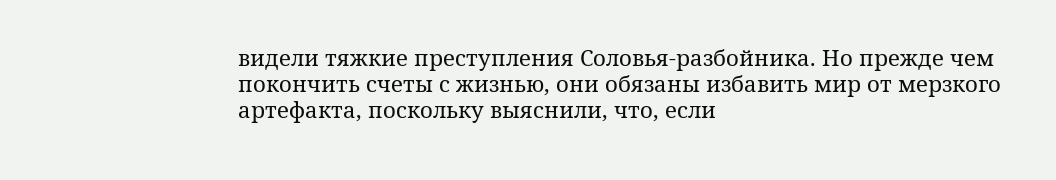видели тяжкие преступления Соловья-разбойника. Но прежде чем покончить счеты с жизнью, они обязаны избавить мир от мерзкого артефакта, поскольку выяснили, что, если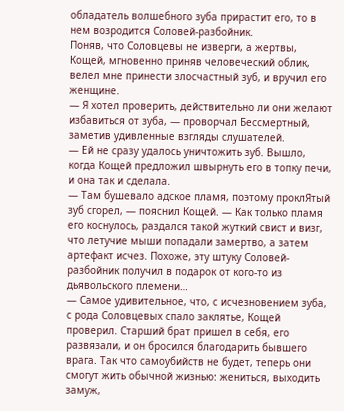обладатель волшебного зуба прирастит его, то в нем возродится Соловей-разбойник.
Поняв, что Соловцевы не изверги, а жертвы, Кощей, мгновенно приняв человеческий облик, велел мне принести злосчастный зуб, и вручил его женщине.
— Я хотел проверить, действительно ли они желают избавиться от зуба, — проворчал Бессмертный, заметив удивленные взгляды слушателей.
— Ей не сразу удалось уничтожить зуб. Вышло, когда Кощей предложил швырнуть его в топку печи, и она так и сделала.
— Там бушевало адское пламя, поэтому проклЯтый зуб сгорел, — пояснил Кощей. — Как только пламя его коснулось, раздался такой жуткий свист и визг, что летучие мыши попадали замертво, а затем артефакт исчез. Похоже, эту штуку Соловей-разбойник получил в подарок от кого-то из дьявольского племени…
— Самое удивительное, что, с исчезновением зуба, с рода Соловцевых спало заклятье, Кощей проверил. Старший брат пришел в себя, его развязали, и он бросился благодарить бывшего врага. Так что самоубийств не будет, теперь они смогут жить обычной жизнью: жениться, выходить замуж,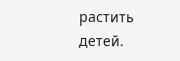растить детей.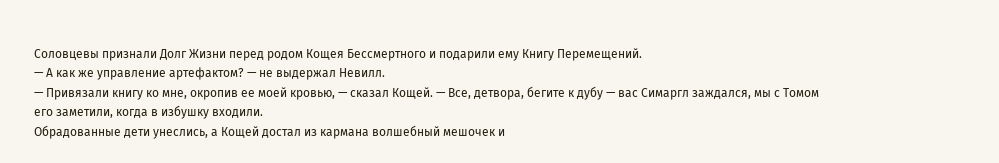Соловцевы признали Долг Жизни перед родом Кощея Бессмертного и подарили ему Книгу Перемещений.
— А как же управление артефактом? — не выдержал Невилл.
— Привязали книгу ко мне, окропив ее моей кровью, — сказал Кощей. — Все, детвора, бегите к дубу — вас Симаргл заждался, мы с Томом его заметили, когда в избушку входили.
Обрадованные дети унеслись, а Кощей достал из кармана волшебный мешочек и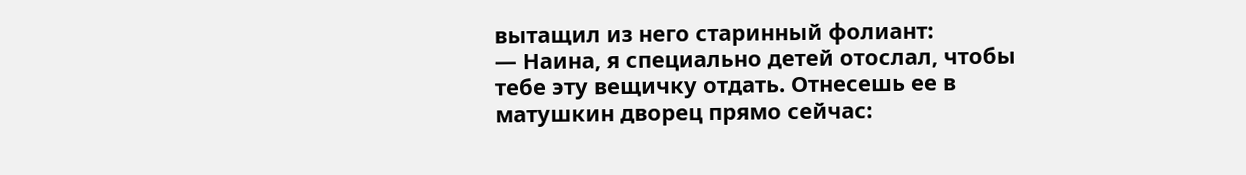вытащил из него старинный фолиант:
— Наина, я специально детей отослал, чтобы тебе эту вещичку отдать. Отнесешь ее в матушкин дворец прямо сейчас: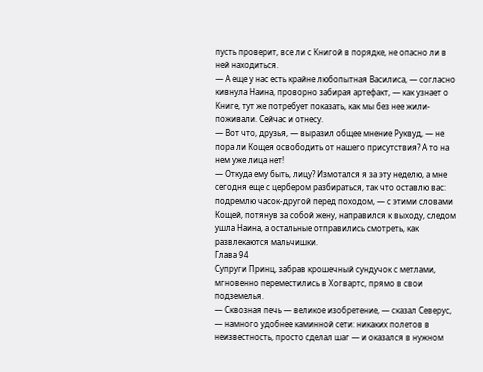пусть проверит, все ли с Книгой в порядке, не опасно ли в ней находиться.
— А еще у нас есть крайне любопытная Василиса, — согласно кивнула Наина, проворно забирая артефакт, — как узнает о Книге, тут же потребует показать, как мы без нее жили-поживали. Сейчас и отнесу.
— Вот что, друзья, — выразил общее мнение Руквуд, — не пора ли Кощея освободить от нашего присутствия? А то на нем уже лица нет!
— Откуда ему быть, лицу? Измотался я за эту неделю, а мне сегодня еще с цербером разбираться, так что оставлю вас: подремлю часок-другой перед походом, — с этими словами Кощей, потянув за собой жену, направился к выходу, следом ушла Наина, а остальные отправились смотреть, как развлекаются мальчишки.
Глава 94
Супруги Принц, забрав крошечный сундучок с метлами, мгновенно переместились в Хогвартс, прямо в свои подземелья.
— Сквозная печь — великое изобретение, — сказал Северус, — намного удобнее каминной сети: никаких полетов в неизвестность, просто сделал шаг — и оказался в нужном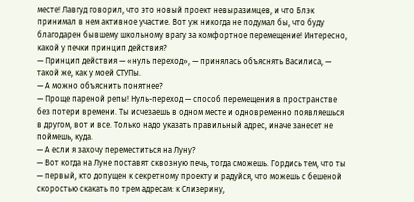месте! Лавгуд говорил, что это новый проект невыразимцев, и что Блэк принимал в нем активное участие. Вот уж никогда не подумал бы, что буду благодарен бывшему школьному врагу за комфортное перемещение! Интересно, какой у печки принцип действия?
— Принцип действия — «нуль переход», — принялась объяснять Василиса, — такой же, как у моей СТУПы.
— А можно объяснить понятнее?
— Проще пареной репы! Нуль-переход — способ перемещения в пространстве без потери времени. Ты исчезаешь в одном месте и одновременно появляешься в другом, вот и все. Только надо указать правильный адрес, иначе занесет не поймешь, куда.
— А если я захочу переместиться на Луну?
— Вот когда на Луне поставят сквозную печь, тогда сможешь. Гордись тем, что ты — первый, кто допущен к секретному проекту и радуйся, что можешь с бешеной скоростью скакать по трем адресам: к Слизерину,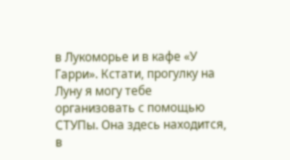в Лукоморье и в кафе «У Гарри». Кстати, прогулку на Луну я могу тебе организовать с помощью СТУПы. Она здесь находится, в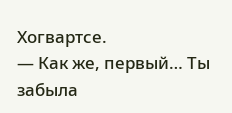Хогвартсе.
— Как же, первый… Ты забыла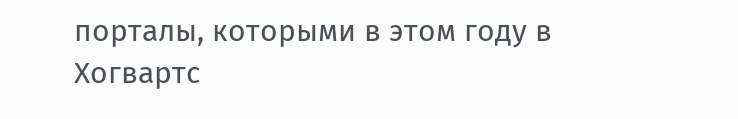порталы, которыми в этом году в Хогвартс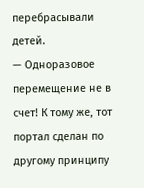перебрасывали детей.
— Одноразовое перемещение не в счет! К тому же, тот портал сделан по другому принципу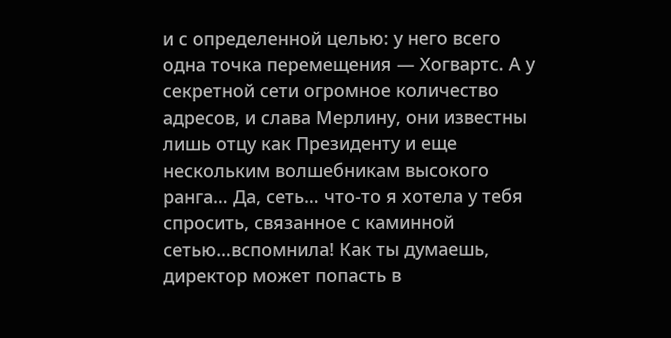и с определенной целью: у него всего одна точка перемещения — Хогвартс. А у секретной сети огромное количество адресов, и слава Мерлину, они известны лишь отцу как Президенту и еще нескольким волшебникам высокого ранга… Да, сеть… что-то я хотела у тебя спросить, связанное с каминной сетью…вспомнила! Как ты думаешь, директор может попасть в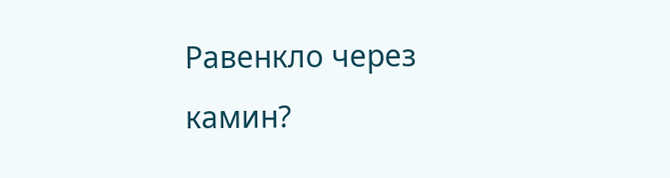Равенкло через камин?